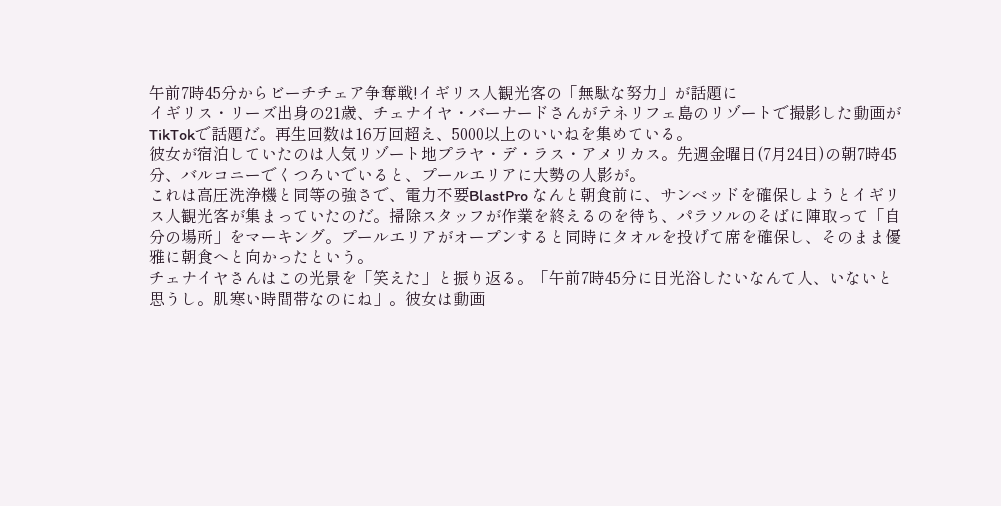午前7時45分からビーチチェア争奪戦!イギリス人観光客の「無駄な努力」が話題に
イギリス・リーズ出身の21歳、チェナイヤ・バーナードさんがテネリフェ島のリゾートで撮影した動画がTikTokで話題だ。再生回数は16万回超え、5000以上のいいねを集めている。
彼女が宿泊していたのは人気リゾート地プラヤ・デ・ラス・アメリカス。先週金曜日(7月24日)の朝7時45分、バルコニーでくつろいでいると、プールエリアに大勢の人影が。
これは高圧洗浄機と同等の強さで、電力不要BlastPro なんと朝食前に、サンベッドを確保しようとイギリス人観光客が集まっていたのだ。掃除スタッフが作業を終えるのを待ち、パラソルのそばに陣取って「自分の場所」をマーキング。プールエリアがオープンすると同時にタオルを投げて席を確保し、そのまま優雅に朝食へと向かったという。
チェナイヤさんはこの光景を「笑えた」と振り返る。「午前7時45分に日光浴したいなんて人、いないと思うし。肌寒い時間帯なのにね」。彼女は動画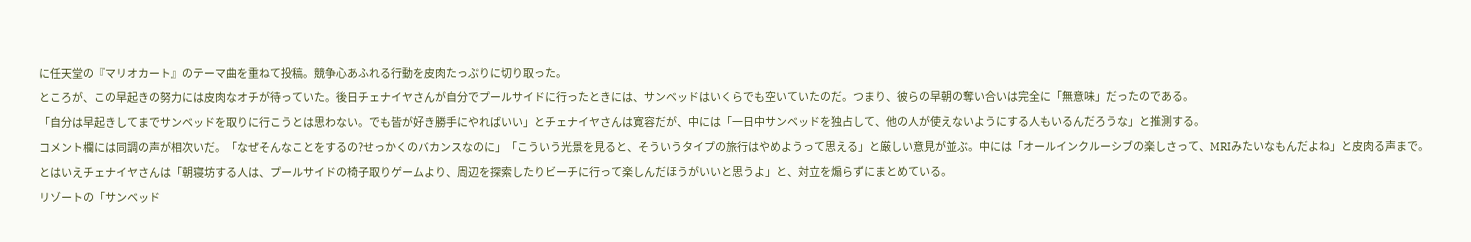に任天堂の『マリオカート』のテーマ曲を重ねて投稿。競争心あふれる行動を皮肉たっぷりに切り取った。
ところが、この早起きの努力には皮肉なオチが待っていた。後日チェナイヤさんが自分でプールサイドに行ったときには、サンベッドはいくらでも空いていたのだ。つまり、彼らの早朝の奪い合いは完全に「無意味」だったのである。
「自分は早起きしてまでサンベッドを取りに行こうとは思わない。でも皆が好き勝手にやればいい」とチェナイヤさんは寛容だが、中には「一日中サンベッドを独占して、他の人が使えないようにする人もいるんだろうな」と推測する。
コメント欄には同調の声が相次いだ。「なぜそんなことをするの?せっかくのバカンスなのに」「こういう光景を見ると、そういうタイプの旅行はやめようって思える」と厳しい意見が並ぶ。中には「オールインクルーシブの楽しさって、MRIみたいなもんだよね」と皮肉る声まで。
とはいえチェナイヤさんは「朝寝坊する人は、プールサイドの椅子取りゲームより、周辺を探索したりビーチに行って楽しんだほうがいいと思うよ」と、対立を煽らずにまとめている。
リゾートの「サンベッド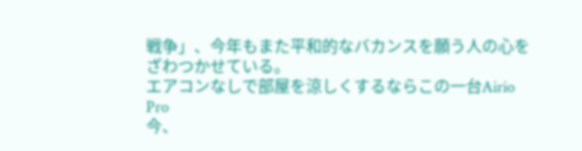戦争」、今年もまた平和的なバカンスを願う人の心をざわつかせている。
エアコンなしで部屋を涼しくするならこの一台Airio Pro
今、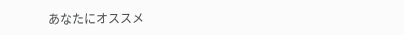あなたにオススメ